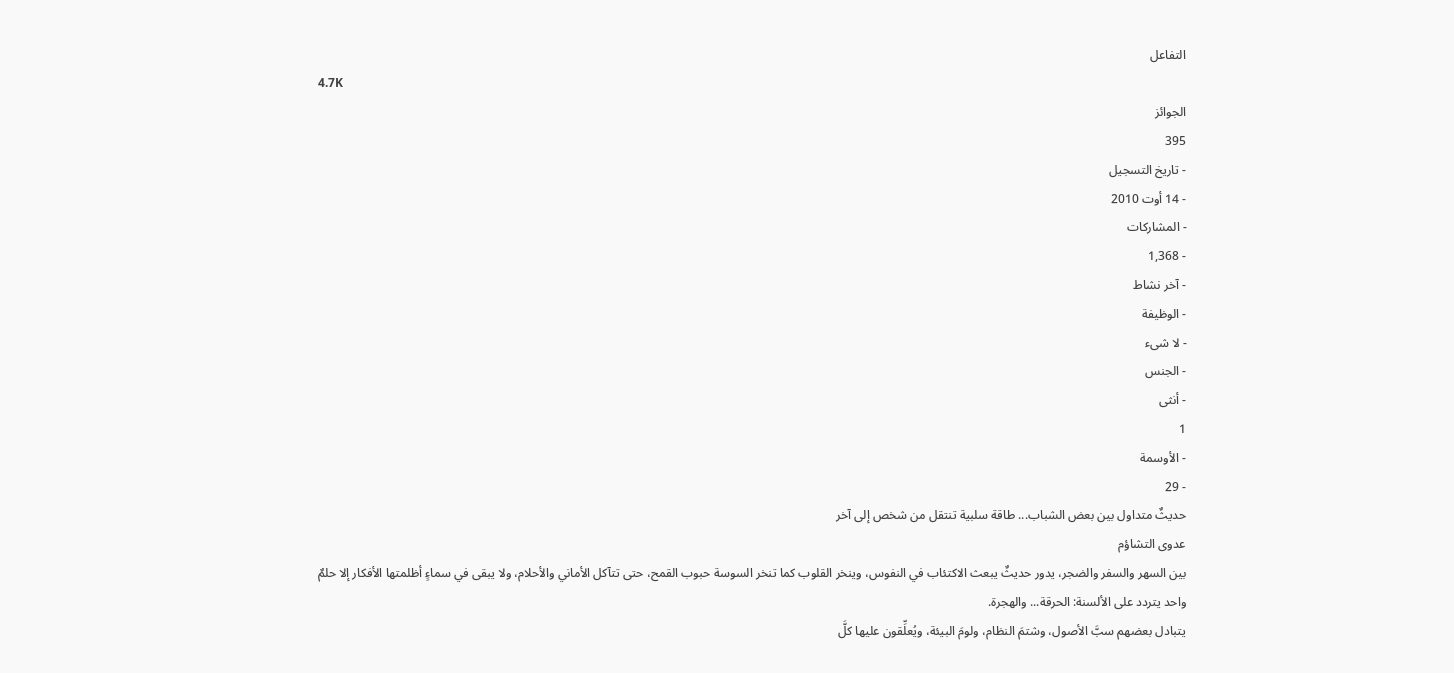التفاعل
4.7K
الجوائز
395
- تاريخ التسجيل
- 14 أوت 2010
- المشاركات
- 1,368
- آخر نشاط
- الوظيفة
- لا شىء
- الجنس
- أنثى
1
- الأوسمة
- 29
حديثٌ متداول بين بعض الشباب... طاقة سلبية تنتقل من شخص إلى آخر
عدوى التشاؤم
بين السهر والسفر والضجر، يدور حديثٌ يبعث الاكتئاب في النفوس، وينخر القلوب كما تنخر السوسة حبوب القمح، حتى تتآكل الأماني والأحلام، ولا يبقى في سماءٍ أظلمتها الأفكار إلا حلمٌ واحد يتردد على الألسنة: الحرقة... والهجرة.
يتبادل بعضهم سبَّ الأصول، وشتمَ النظام، ولومَ البيئة، ويُعلِّقون عليها كلَّ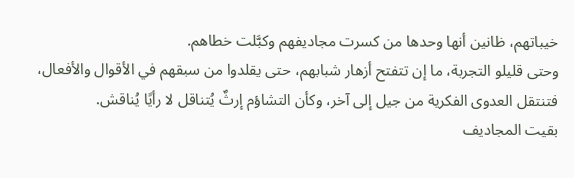خيباتهم، ظانين أنها وحدها من كسرت مجاديفهم وكبَّلت خطاهم.
وحتى قليلو التجربة، ما إن تتفتح أزهار شبابهم، حتى يقلدوا من سبقهم في الأقوال والأفعال، فتنتقل العدوى الفكرية من جيل إلى آخر، وكأن التشاؤم إرثٌ يُتناقل لا رأيًا يُناقش.
بقيت المجاديف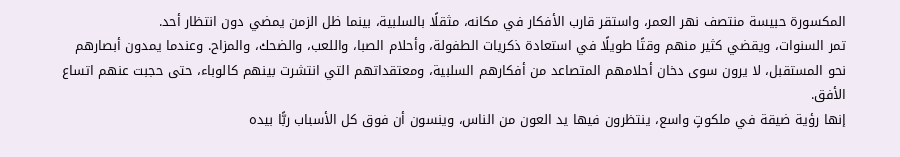المكسورة حبيسة منتصف نهر العمر، واستقر قارب الأفكار في مكانه، مثقلًا بالسلبية، بينما ظل الزمن يمضي دون انتظار أحد.
تمر السنوات، ويقضي كثير منهم وقتًا طويلًا في استعادة ذكريات الطفولة، وأحلام الصبا، واللعب، والضحك، والمزاح. وعندما يمدون أبصارهم نحو المستقبل، لا يرون سوى دخان أحلامهم المتصاعد من أفكارهم السلبية، ومعتقداتهم التي انتشرت بينهم كالوباء، حتى حجبت عنهم اتساع الأفق.
إنها رؤية ضيقة في ملكوتٍ واسع، ينتظرون فيها يد العون من الناس، وينسون أن فوق كل الأسباب ربًّا بيده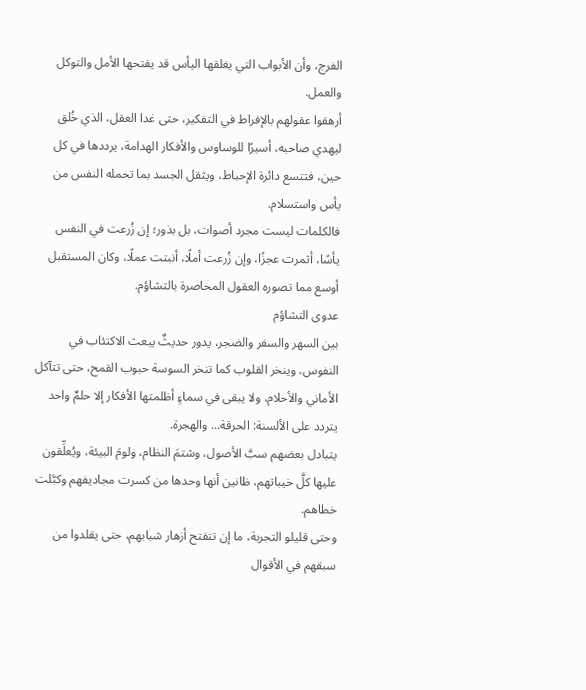الفرج، وأن الأبواب التي يغلقها اليأس قد يفتحها الأمل والتوكل والعمل.
أرهقوا عقولهم بالإفراط في التفكير، حتى غدا العقل، الذي خُلق ليهدي صاحبه، أسيرًا للوساوس والأفكار الهدامة، يرددها في كل حين، فتتسع دائرة الإحباط، ويثقل الجسد بما تحمله النفس من يأس واستسلام.
فالكلمات ليست مجرد أصوات، بل بذور؛ إن زُرعت في النفس يأسًا، أثمرت عجزًا، وإن زُرعت أملًا، أنبتت عملًا، وكان المستقبل أوسع مما تصوره العقول المحاصرة بالتشاؤم.
عدوى التشاؤم
بين السهر والسفر والضجر، يدور حديثٌ يبعث الاكتئاب في النفوس، وينخر القلوب كما تنخر السوسة حبوب القمح، حتى تتآكل الأماني والأحلام، ولا يبقى في سماءٍ أظلمتها الأفكار إلا حلمٌ واحد يتردد على الألسنة: الحرقة... والهجرة.
يتبادل بعضهم سبَّ الأصول، وشتمَ النظام، ولومَ البيئة، ويُعلِّقون عليها كلَّ خيباتهم، ظانين أنها وحدها من كسرت مجاديفهم وكبَّلت خطاهم.
وحتى قليلو التجربة، ما إن تتفتح أزهار شبابهم، حتى يقلدوا من سبقهم في الأقوال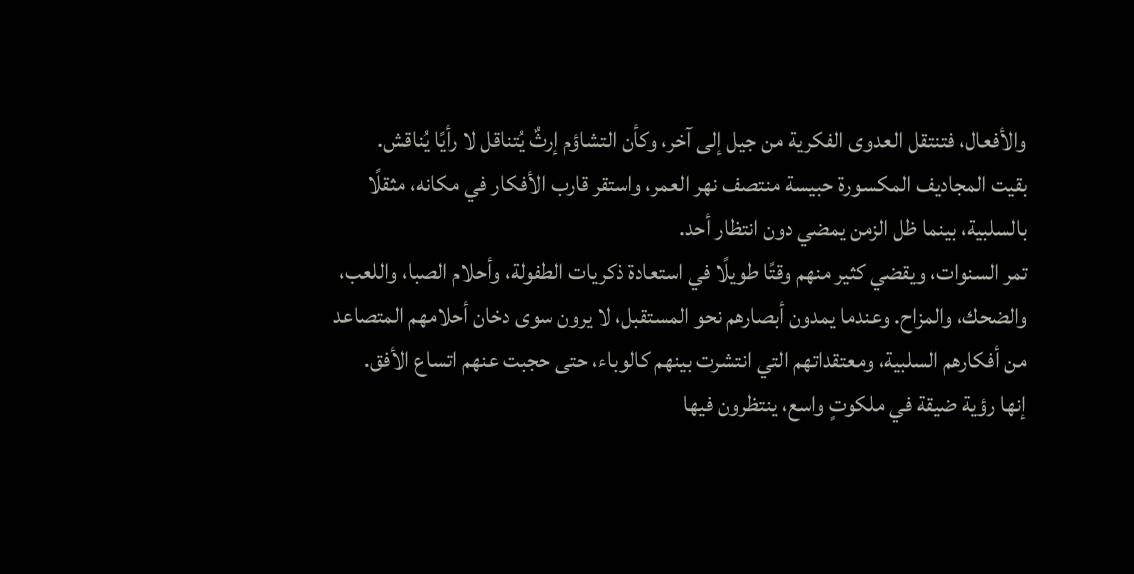والأفعال، فتنتقل العدوى الفكرية من جيل إلى آخر، وكأن التشاؤم إرثٌ يُتناقل لا رأيًا يُناقش.
بقيت المجاديف المكسورة حبيسة منتصف نهر العمر، واستقر قارب الأفكار في مكانه، مثقلًا بالسلبية، بينما ظل الزمن يمضي دون انتظار أحد.
تمر السنوات، ويقضي كثير منهم وقتًا طويلًا في استعادة ذكريات الطفولة، وأحلام الصبا، واللعب، والضحك، والمزاح. وعندما يمدون أبصارهم نحو المستقبل، لا يرون سوى دخان أحلامهم المتصاعد من أفكارهم السلبية، ومعتقداتهم التي انتشرت بينهم كالوباء، حتى حجبت عنهم اتساع الأفق.
إنها رؤية ضيقة في ملكوتٍ واسع، ينتظرون فيها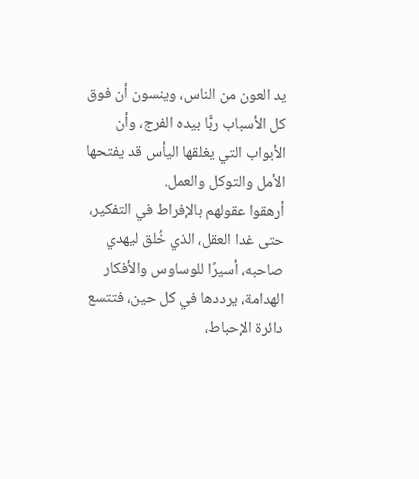يد العون من الناس، وينسون أن فوق كل الأسباب ربًّا بيده الفرج، وأن الأبواب التي يغلقها اليأس قد يفتحها الأمل والتوكل والعمل.
أرهقوا عقولهم بالإفراط في التفكير، حتى غدا العقل، الذي خُلق ليهدي صاحبه، أسيرًا للوساوس والأفكار الهدامة، يرددها في كل حين، فتتسع دائرة الإحباط،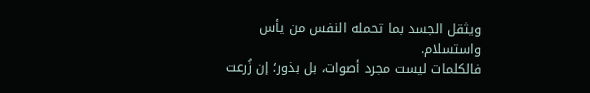ويثقل الجسد بما تحمله النفس من يأس واستسلام.
فالكلمات ليست مجرد أصوات، بل بذور؛ إن زُرعت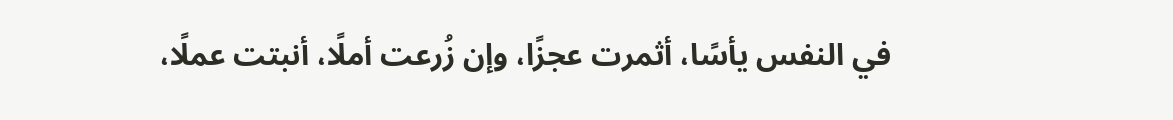في النفس يأسًا، أثمرت عجزًا، وإن زُرعت أملًا، أنبتت عملًا،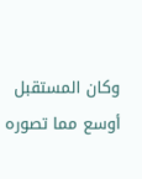وكان المستقبل أوسع مما تصوره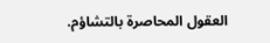العقول المحاصرة بالتشاؤم.